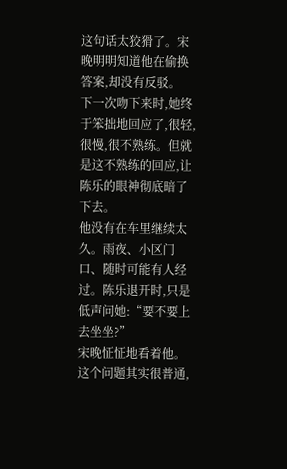这句话太狡猾了。宋晚明明知道他在偷换答案,却没有反驳。
下一次吻下来时,她终于笨拙地回应了,很轻,很慢,很不熟练。但就是这不熟练的回应,让陈乐的眼神彻底暗了下去。
他没有在车里继续太久。雨夜、小区门口、随时可能有人经过。陈乐退开时,只是低声问她:“要不要上去坐坐?”
宋晚怔怔地看着他。
这个问题其实很普通,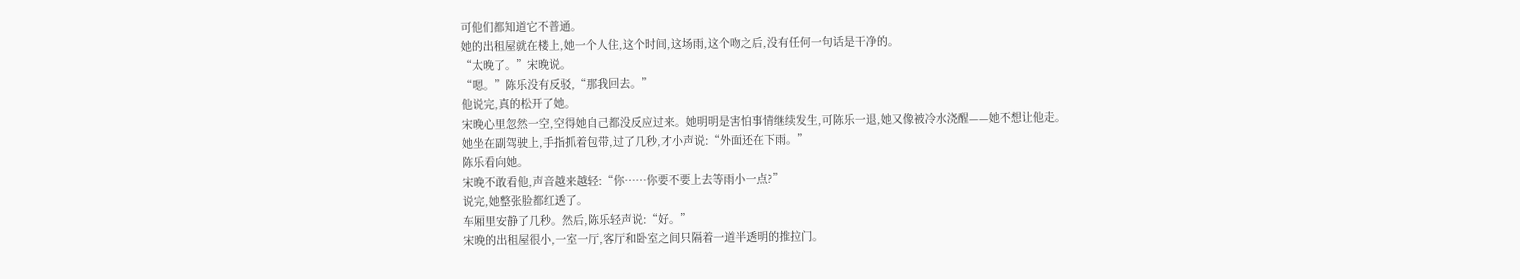可他们都知道它不普通。
她的出租屋就在楼上,她一个人住,这个时间,这场雨,这个吻之后,没有任何一句话是干净的。
“太晚了。”宋晚说。
“嗯。”陈乐没有反驳,“那我回去。”
他说完,真的松开了她。
宋晚心里忽然一空,空得她自己都没反应过来。她明明是害怕事情继续发生,可陈乐一退,她又像被冷水浇醒——她不想让他走。
她坐在副驾驶上,手指抓着包带,过了几秒,才小声说:“外面还在下雨。”
陈乐看向她。
宋晚不敢看他,声音越来越轻:“你……你要不要上去等雨小一点?”
说完,她整张脸都红透了。
车厢里安静了几秒。然后,陈乐轻声说:“好。”
宋晚的出租屋很小,一室一厅,客厅和卧室之间只隔着一道半透明的推拉门。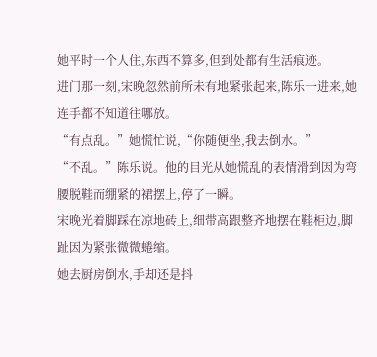她平时一个人住,东西不算多,但到处都有生活痕迹。
进门那一刻,宋晚忽然前所未有地紧张起来,陈乐一进来,她连手都不知道往哪放。
“有点乱。”她慌忙说,“你随便坐,我去倒水。”
“不乱。”陈乐说。他的目光从她慌乱的表情滑到因为弯腰脱鞋而绷紧的裙摆上,停了一瞬。
宋晚光着脚踩在凉地砖上,细带高跟整齐地摆在鞋柜边,脚趾因为紧张微微蜷缩。
她去厨房倒水,手却还是抖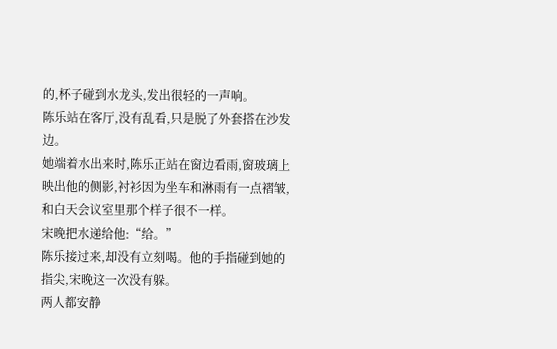的,杯子碰到水龙头,发出很轻的一声响。
陈乐站在客厅,没有乱看,只是脱了外套搭在沙发边。
她端着水出来时,陈乐正站在窗边看雨,窗玻璃上映出他的侧影,衬衫因为坐车和淋雨有一点褶皱,和白天会议室里那个样子很不一样。
宋晚把水递给他:“给。”
陈乐接过来,却没有立刻喝。他的手指碰到她的指尖,宋晚这一次没有躲。
两人都安静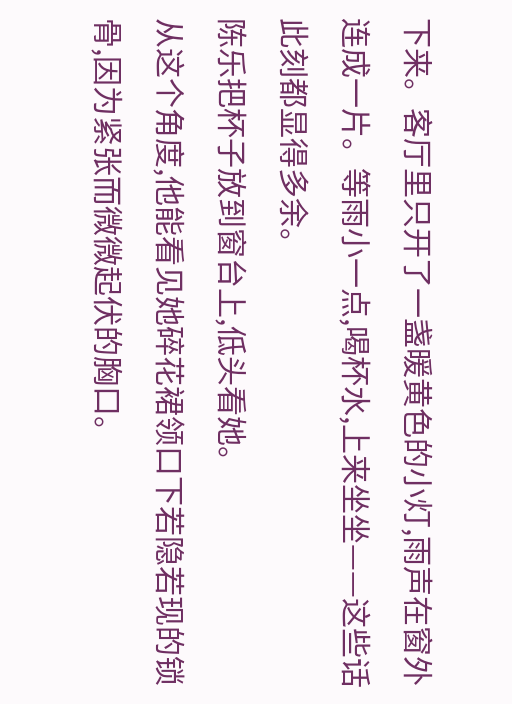下来。客厅里只开了一盏暖黄色的小灯,雨声在窗外连成一片。等雨小一点,喝杯水,上来坐坐——这些话此刻都显得多余。
陈乐把杯子放到窗台上,低头看她。
从这个角度,他能看见她碎花裙领口下若隐若现的锁骨,因为紧张而微微起伏的胸口。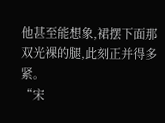他甚至能想象,裙摆下面那双光裸的腿,此刻正并得多紧。
“宋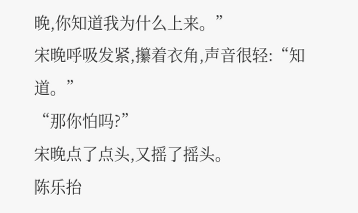晚,你知道我为什么上来。”
宋晚呼吸发紧,攥着衣角,声音很轻:“知道。”
“那你怕吗?”
宋晚点了点头,又摇了摇头。
陈乐抬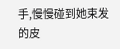手,慢慢碰到她束发的皮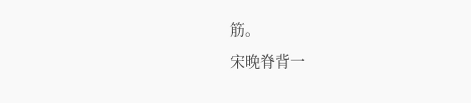筋。
宋晚脊背一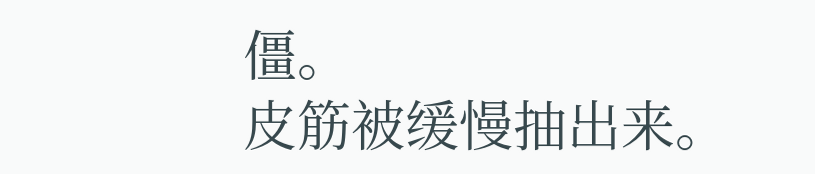僵。
皮筋被缓慢抽出来。